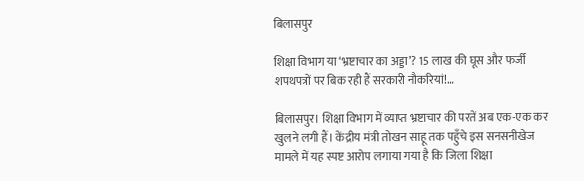बिलासपुर

शिक्षा विभाग या ‘भ्रष्टाचार का अड्डा’? 15 लाख की घूस और फर्जी शपथपत्रों पर बिक रही हैं सरकारी नौकरियां!…

बिलासपुर। शिक्षा विभाग में व्याप्त भ्रष्टाचार की परतें अब एक-एक कर खुलने लगी हैं। केंद्रीय मंत्री तोखन साहू तक पहुँचे इस सनसनीखेज मामले में यह स्पष्ट आरोप लगाया गया है कि जिला शिक्षा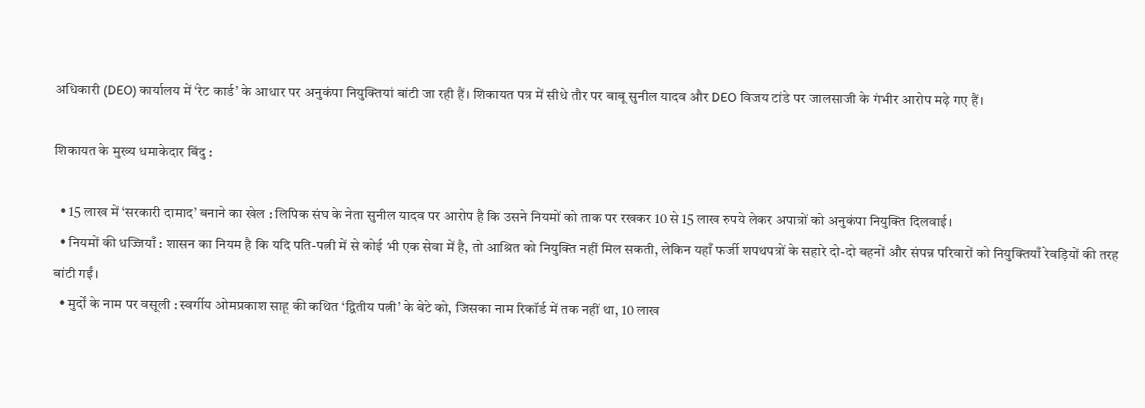अधिकारी (DEO) कार्यालय में ‘रेट कार्ड’ के आधार पर अनुकंपा नियुक्तियां बांटी जा रही हैं। शिकायत पत्र में सीधे तौर पर बाबू सुनील यादव और DEO विजय टांडे पर जालसाजी के गंभीर आरोप मढ़े गए हैं।

शिकायत के मुख्य धमाकेदार बिंदु :

  • 15 लाख में ‘सरकारी दामाद’ बनाने का खेल : लिपिक संघ के नेता सुनील यादव पर आरोप है कि उसने नियमों को ताक पर रखकर 10 से 15 लाख रुपये लेकर अपात्रों को अनुकंपा नियुक्ति दिलवाई।
  • नियमों की धज्जियाँ : शासन का नियम है कि यदि पति-पत्नी में से कोई भी एक सेवा में है, तो आश्रित को नियुक्ति नहीं मिल सकती, लेकिन यहाँ फर्जी शपथपत्रों के सहारे दो-दो बहनों और संपन्न परिवारों को नियुक्तियाँ रेवड़ियों की तरह बांटी गईं।
  • मुर्दों के नाम पर वसूली : स्वर्गीय ओमप्रकाश साहू की कथित ‘द्वितीय पत्नी’ के बेटे को, जिसका नाम रिकॉर्ड में तक नहीं था, 10 लाख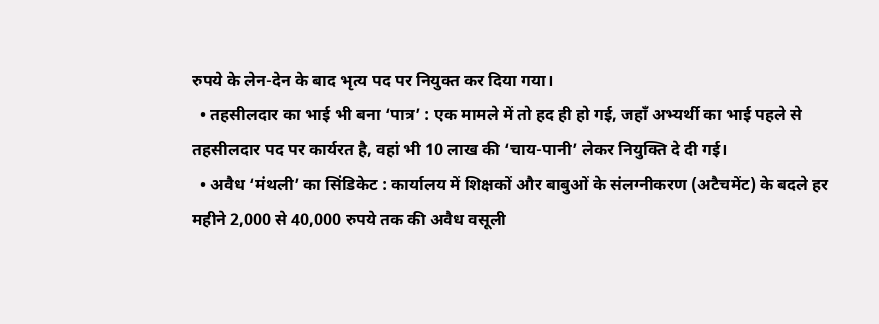रुपये के लेन-देन के बाद भृत्य पद पर नियुक्त कर दिया गया।
  • तहसीलदार का भाई भी बना ‘पात्र’ : एक मामले में तो हद ही हो गई, जहाँ अभ्यर्थी का भाई पहले से तहसीलदार पद पर कार्यरत है, वहां भी 10 लाख की ‘चाय-पानी’ लेकर नियुक्ति दे दी गई।
  • अवैध ‘मंथली’ का सिंडिकेट : कार्यालय में शिक्षकों और बाबुओं के संलग्नीकरण (अटैचमेंट) के बदले हर महीने 2,000 से 40,000 रुपये तक की अवैध वसूली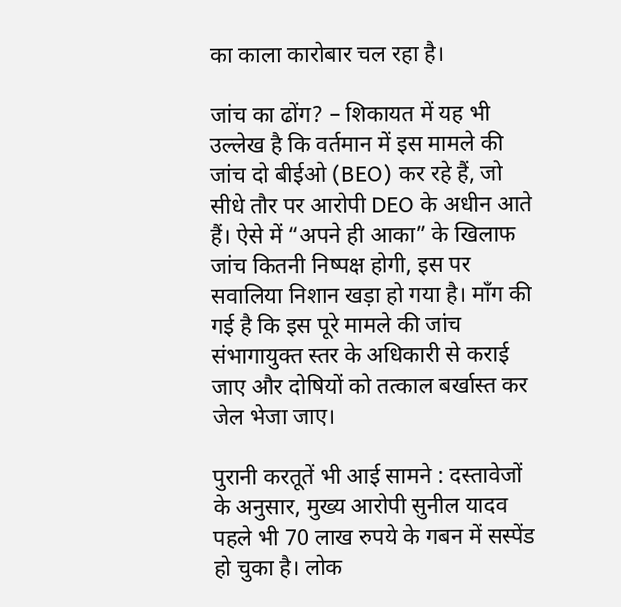का काला कारोबार चल रहा है।

जांच का ढोंग? – शिकायत में यह भी उल्लेख है कि वर्तमान में इस मामले की जांच दो बीईओ (BEO) कर रहे हैं, जो सीधे तौर पर आरोपी DEO के अधीन आते हैं। ऐसे में “अपने ही आका” के खिलाफ जांच कितनी निष्पक्ष होगी, इस पर सवालिया निशान खड़ा हो गया है। माँग की गई है कि इस पूरे मामले की जांच संभागायुक्त स्तर के अधिकारी से कराई जाए और दोषियों को तत्काल बर्खास्त कर जेल भेजा जाए।

पुरानी करतूतें भी आई सामने : दस्तावेजों के अनुसार, मुख्य आरोपी सुनील यादव पहले भी 70 लाख रुपये के गबन में सस्पेंड हो चुका है। लोक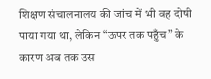शिक्षण संचालनालय की जांच में भी वह दोषी पाया गया था, लेकिन “ऊपर तक पहुँच” के कारण अब तक उस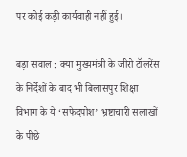पर कोई कड़ी कार्यवाही नहीं हुई।

बड़ा सवाल : क्या मुख्यमंत्री के जीरो टॉलरेंस के निर्देशों के बाद भी बिलासपुर शिक्षा विभाग के ये ‘सफेदपोश’ भ्रष्टाचारी सलाखों के पीछे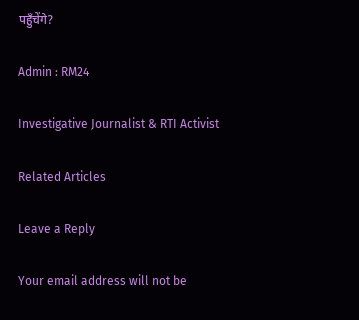पहुँचेंगे?

Admin : RM24

Investigative Journalist & RTI Activist

Related Articles

Leave a Reply

Your email address will not be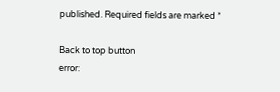published. Required fields are marked *

Back to top button
error: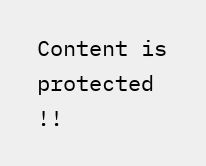Content is protected !!